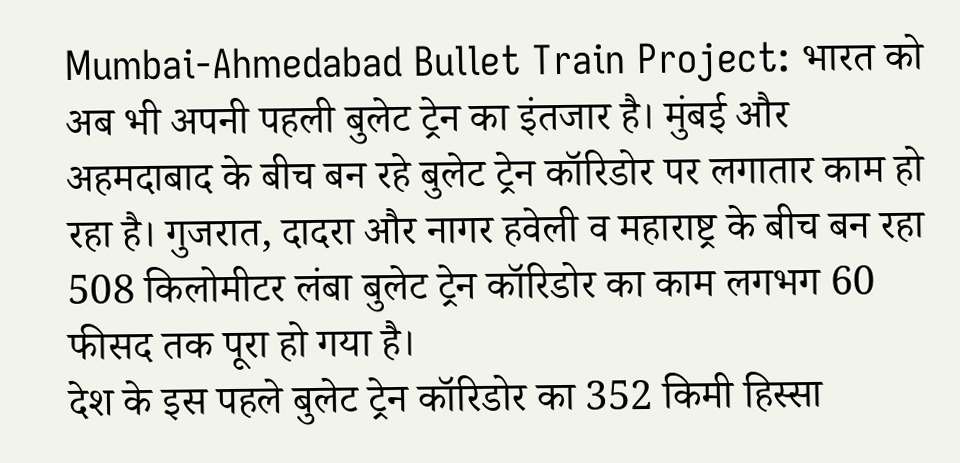Mumbai-Ahmedabad Bullet Train Project: भारत को अब भी अपनी पहली बुलेट ट्रेन का इंतजार है। मुंबई और अहमदाबाद के बीच बन रहे बुलेट ट्रेन कॉरिडोर पर लगातार काम हो रहा है। गुजरात, दादरा और नागर हवेली व महाराष्ट्र के बीच बन रहा 508 किलोमीटर लंबा बुलेट ट्रेन कॉरिडोर का काम लगभग 60 फीसद तक पूरा हो गया है।
देश के इस पहले बुलेट ट्रेन कॉरिडोर का 352 किमी हिस्सा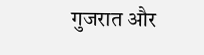गुजरात और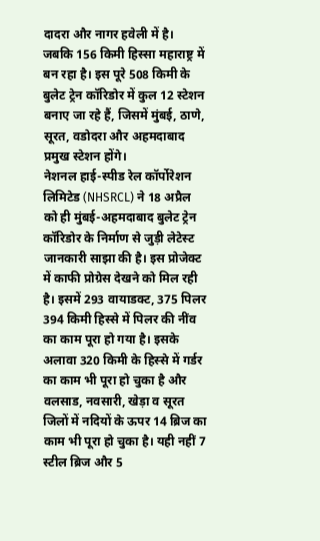दादरा और नागर हवेली में है। जबकि 156 किमी हिस्सा महाराष्ट्र में बन रहा है। इस पूरे 508 किमी के बुलेट ट्रेन कॉरिडोर में कुल 12 स्टेशन बनाए जा रहे हैं, जिसमें मुंबई, ठाणे, सूरत, वडोदरा और अहमदाबाद प्रमुख स्टेशन होंगे।
नेशनल हाई-स्पीड रेल कॉर्पोरेशन लिमिटेड (NHSRCL) ने 18 अप्रैल को ही मुंबई-अहमदाबाद बुलेट ट्रेन कॉरिडोर के निर्माण से जुड़ी लेटेस्ट जानकारी साझा की है। इस प्रोजेक्ट में काफी प्रोग्रेस देखने को मिल रही है। इसमें 293 वायाडक्ट, 375 पिलर 394 किमी हिस्से में पिलर की नींव का काम पूरा हो गया है। इसके अलावा 320 किमी के हिस्से में गर्डर का काम भी पूरा हो चुका है और वलसाड, नवसारी, खेड़ा व सूरत जिलों में नदियों के ऊपर 14 ब्रिज का काम भी पूरा हो चुका है। यही नहीं 7 स्टील ब्रिज और 5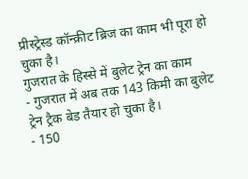प्रीस्ट्रेस्ड कॉन्क्रीट ब्रिज का काम भी पूरा हो चुका है।
गुजरात के हिस्से में बुलेट ट्रेन का काम
- गुजरात में अब तक 143 किमी का बुलेट ट्रेन ट्रैक बेड तैयार हो चुका है।
- 150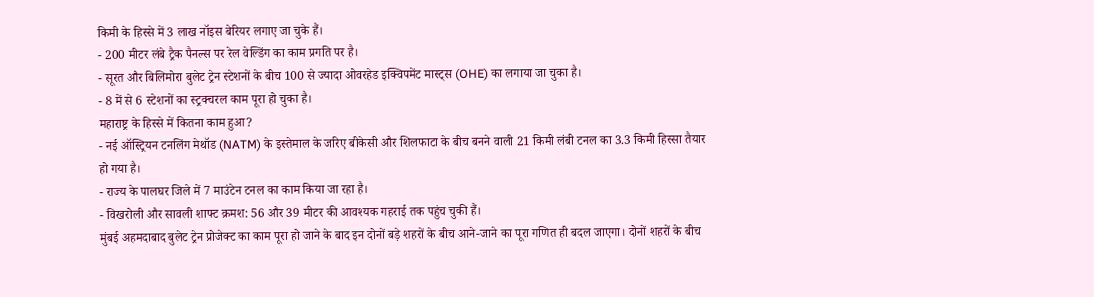किमी के हिस्से में 3 लाख नॉइस बेरियर लगाए जा चुके हैं।
- 200 मीटर लंबे ट्रैक पैनल्स पर रेल वेल्डिंग का काम प्रगति पर है।
- सूरत और बिलिमोरा बुलेट ट्रेन स्टेशनों के बीच 100 से ज्यादा ओवरहेड इक्विपमेंट मास्ट्स (OHE) का लगाया जा चुका है।
- 8 में से 6 स्टेशनों का स्ट्रक्चरल काम पूरा हो चुका है।
महाराष्ट्र के हिस्से में कितना काम हुआ?
- नई ऑस्ट्रियन टनलिंग मेथॉड (NATM) के इस्तेमाल के जरिए बीकेसी और शिलफाटा के बीच बनने वाली 21 किमी लंबी टनल का 3.3 किमी हिस्सा तैयार हो गया है।
- राज्य के पालघर जिले में 7 माउंटेन टनल का काम किया जा रहा है।
- विखरोली और सावली शाफ्ट क्रमश: 56 और 39 मीटर की आवश्यक गहराई तक पहुंच चुकी हैं।
मुंबई अहमदाबाद बुलेट ट्रेन प्रोजेक्ट का काम पूरा हो जाने के बाद इन दोनों बड़े शहरों के बीच आने-जाने का पूरा गणित ही बदल जाएगा। दोनों शहरों के बीच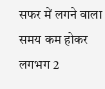सफर में लगने वाला समय कम होकर लगभग 2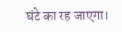घंटे का रह जाएगा।